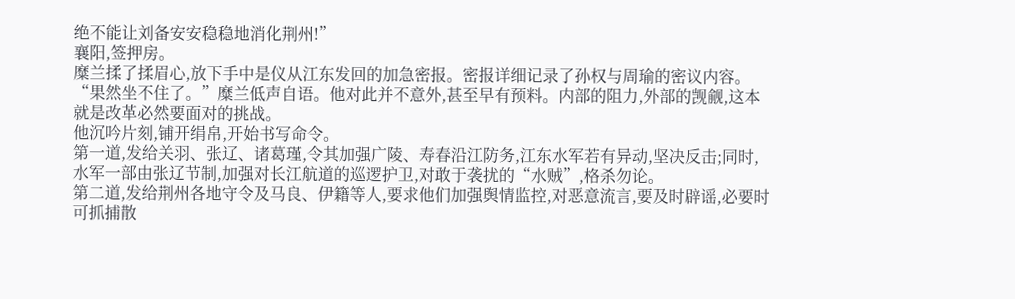绝不能让刘备安安稳稳地消化荆州!”
襄阳,签押房。
糜兰揉了揉眉心,放下手中是仪从江东发回的加急密报。密报详细记录了孙权与周瑜的密议内容。
“果然坐不住了。”糜兰低声自语。他对此并不意外,甚至早有预料。内部的阻力,外部的觊觎,这本就是改革必然要面对的挑战。
他沉吟片刻,铺开绢帛,开始书写命令。
第一道,发给关羽、张辽、诸葛瑾,令其加强广陵、寿春沿江防务,江东水军若有异动,坚决反击;同时,水军一部由张辽节制,加强对长江航道的巡逻护卫,对敢于袭扰的“水贼”,格杀勿论。
第二道,发给荆州各地守令及马良、伊籍等人,要求他们加强舆情监控,对恶意流言,要及时辟谣,必要时可抓捕散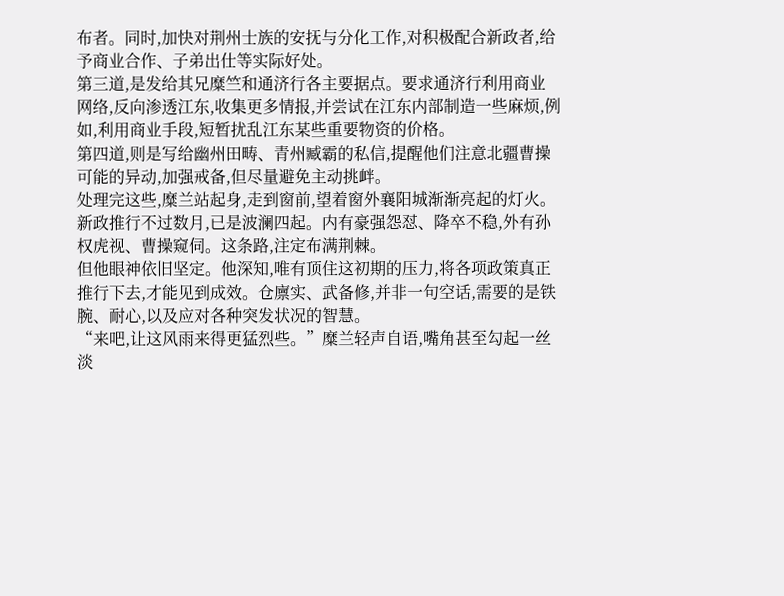布者。同时,加快对荆州士族的安抚与分化工作,对积极配合新政者,给予商业合作、子弟出仕等实际好处。
第三道,是发给其兄糜竺和通济行各主要据点。要求通济行利用商业网络,反向渗透江东,收集更多情报,并尝试在江东内部制造一些麻烦,例如,利用商业手段,短暂扰乱江东某些重要物资的价格。
第四道,则是写给幽州田畴、青州臧霸的私信,提醒他们注意北疆曹操可能的异动,加强戒备,但尽量避免主动挑衅。
处理完这些,糜兰站起身,走到窗前,望着窗外襄阳城渐渐亮起的灯火。新政推行不过数月,已是波澜四起。内有豪强怨怼、降卒不稳,外有孙权虎视、曹操窥伺。这条路,注定布满荆棘。
但他眼神依旧坚定。他深知,唯有顶住这初期的压力,将各项政策真正推行下去,才能见到成效。仓廪实、武备修,并非一句空话,需要的是铁腕、耐心,以及应对各种突发状况的智慧。
“来吧,让这风雨来得更猛烈些。”糜兰轻声自语,嘴角甚至勾起一丝淡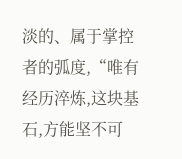淡的、属于掌控者的弧度,“唯有经历淬炼,这块基石,方能坚不可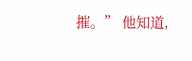摧。” 他知道,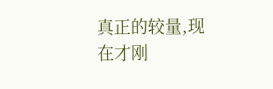真正的较量,现在才刚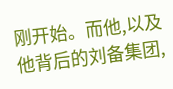刚开始。而他,以及他背后的刘备集团,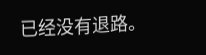已经没有退路。